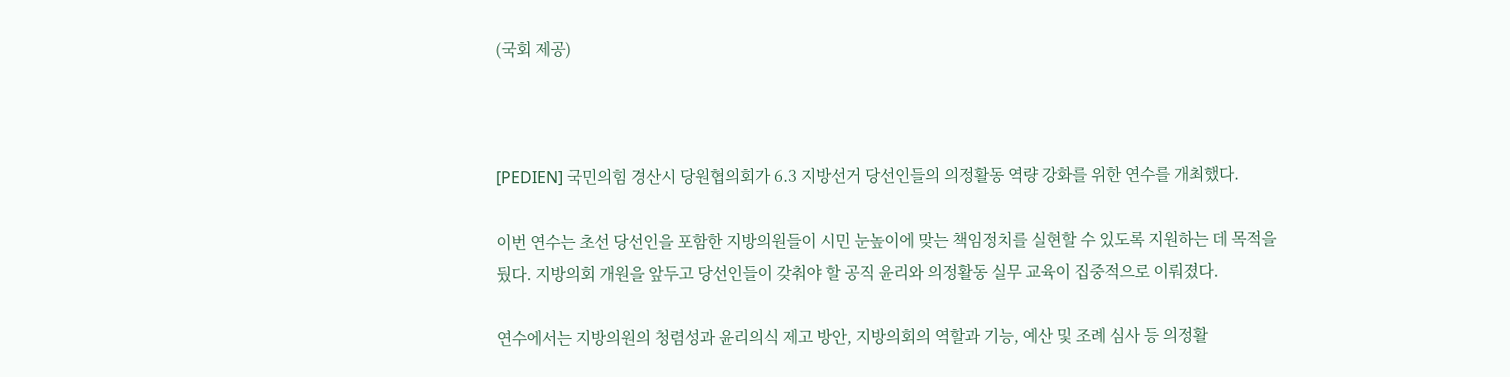(국회 제공)



[PEDIEN] 국민의힘 경산시 당원협의회가 6.3 지방선거 당선인들의 의정활동 역량 강화를 위한 연수를 개최했다.

이번 연수는 초선 당선인을 포함한 지방의원들이 시민 눈높이에 맞는 책임정치를 실현할 수 있도록 지원하는 데 목적을 뒀다. 지방의회 개원을 앞두고 당선인들이 갖춰야 할 공직 윤리와 의정활동 실무 교육이 집중적으로 이뤄졌다.

연수에서는 지방의원의 청렴성과 윤리의식 제고 방안, 지방의회의 역할과 기능, 예산 및 조례 심사 등 의정활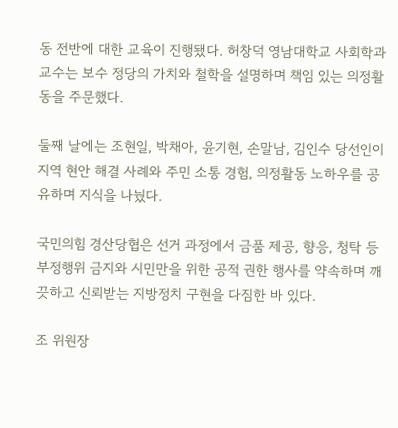동 전반에 대한 교육이 진행됐다. 허창덕 영남대학교 사회학과 교수는 보수 정당의 가치와 철학을 설명하며 책임 있는 의정활동을 주문했다.

둘째 날에는 조현일, 박채아, 윤기현, 손말남, 김인수 당선인이 지역 현안 해결 사례와 주민 소통 경험, 의정활동 노하우를 공유하며 지식을 나눴다.

국민의힘 경산당협은 선거 과정에서 금품 제공, 향응, 청탁 등 부정행위 금지와 시민만을 위한 공적 권한 행사를 약속하며 깨끗하고 신뢰받는 지방정치 구현을 다짐한 바 있다.

조 위원장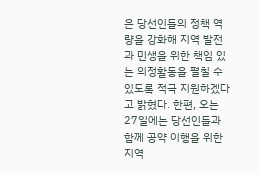은 당선인들의 정책 역량을 강화해 지역 발전과 민생을 위한 책임 있는 의정활동을 펼칠 수 있도록 적극 지원하겠다고 밝혔다. 한편, 오는 27일에는 당선인들과 함께 공약 이행을 위한 지역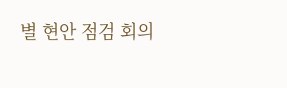별 현안 점검 회의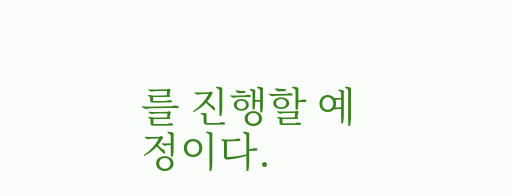를 진행할 예정이다.